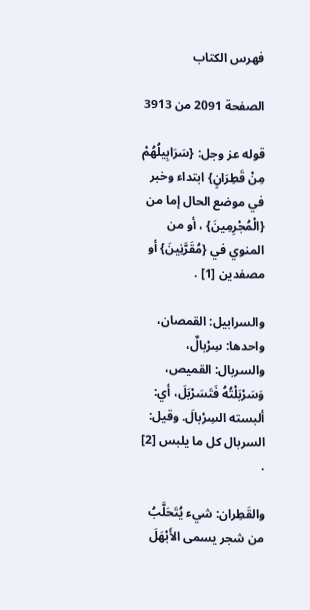فهرس الكتاب

الصفحة 2091 من 3913

قوله عز وجل: {سَرَابِيلُهُمْ مِنْ قَطِرَانٍ} ابتداء وخبر في موضع الحال إما من {الْمُجْرِمِينَ} ، أو من المنوي في {مُقَرَّنِينَ} أو مصفدين [1] .

والسرابيل: القمصان، واحدها: سِرْبالٌ، والسربال: القميص، وَسَرْبَلْتُهُ فَتَسَرْبَلَ، أي: ألبسته السِرْبالَ. وقيل: السربال كل ما يلبس [2] .

والقَطِران: شيء يُتَحَلَّبُ من شجر يسمى الأَبْهَلَ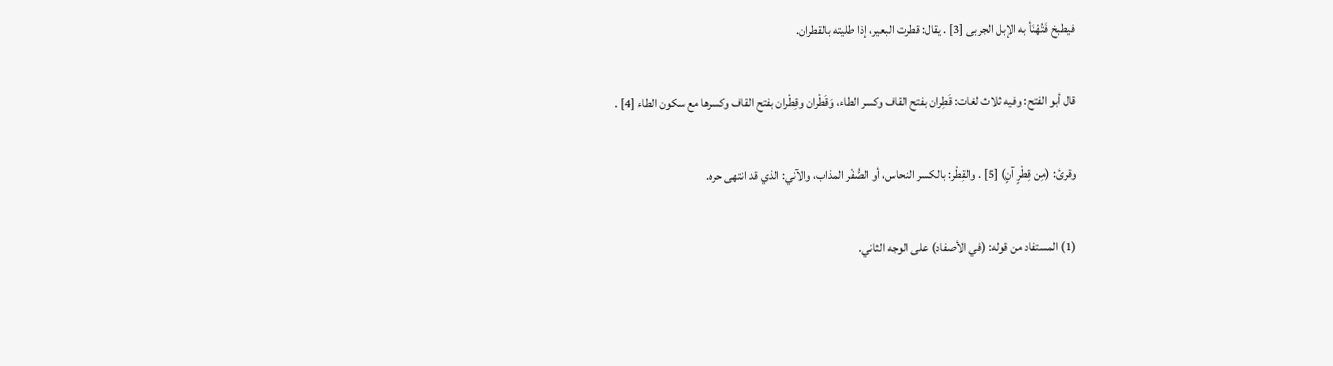فيطبخ فَتُهْنَأ به الإبل الجربى [3] . يقال: قطرت البعير، إذا طليته بالقطران.

قال أبو الفتح: وفيه ثلاث لغات: قَطِران بفتح القاف وكسر الطاء، وَقَطْران وقِطْران بفتح القاف وكسرها مع سكون الطاء [4] .

وقرئ: (مِن قِطْرٍ آنٍ) [5] . والقِطْر: بالكسر النحاس، أو الصُّفْر المذاب، والآني: الذي قد انتهى حره.

(1) المستفاد من قوله: (في الأصفاد) على الوجه الثاني.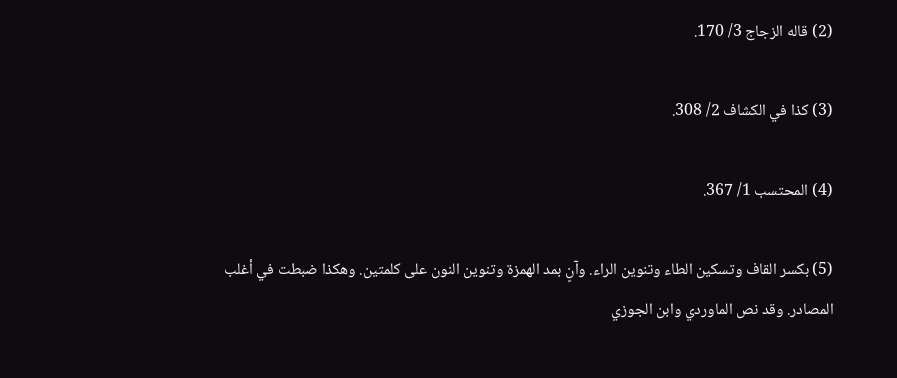(2) قاله الزجاج 3/ 170.

(3) كذا في الكشاف 2/ 308.

(4) المحتسب 1/ 367.

(5) بكسر القاف وتسكين الطاء وتنوين الراء. وآنٍ بمد الهمزة وتنوين النون على كلمتين. وهكذا ضبطت في أغلب المصادر. وقد نص الماوردي وابن الجوزي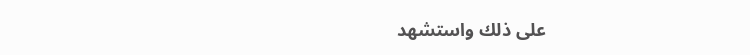على ذلك واستشهد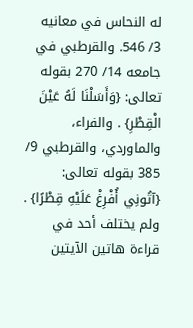له النحاس في معانيه 3/ 546. والقرطبي في جامعه 14/ 270 بقوله تعالى: {وَأَسَلْنَا لَهُ عَيْنَ الْقِطْرِ} . والفراء، والماوردي، والقرطبي 9/ 385 بقوله تعالى: {آتُونِي أُفْرِغْ عَلَيْهِ قِطْرًا} . ولم يختلف أحد في قراءة هاتين الآيتين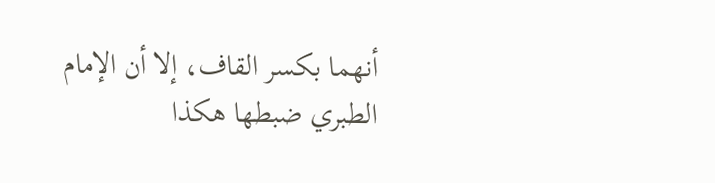أنهما بكسر القاف، إلا أن الإمام الطبري ضبطها هكذا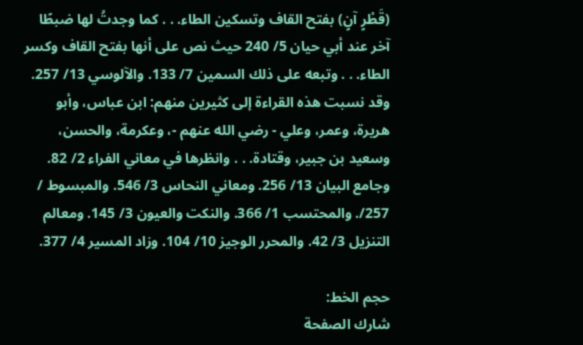(قَطْرٍ آنٍ) بفتح القاف وتسكين الطاء. . . كما وجدتُ لها ضبطًا آخر عند أبي حيان 5/ 240 حيث نص على أنها بفتح القاف وكسر الطاء. . . وتبعه على ذلك السمين 7/ 133. والآلوسي 13/ 257. وقد نسبت هذه القراءة إلى كثيرين منهم: ابن عباس، وأبو هريرة، وعمر، وعلي - رضي الله عنهم -، وعكرمة، والحسن، وسعيد بن جبير، وقتادة. . . وانظرها في معاني الفراء 2/ 82. وجامع البيان 13/ 256. ومعاني النحاس 3/ 546. والمبسوط / 257/. والمحتسب 1/ 366. والنكت والعيون 3/ 145. ومعالم التنزيل 3/ 42. والمحرر الوجيز 10/ 104. وزاد المسير 4/ 377.

حجم الخط:
شارك الصفحة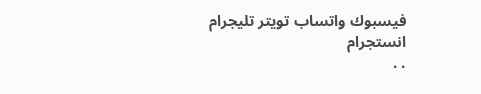فيسبوك واتساب تويتر تليجرام انستجرام
. .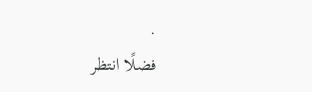.
فضلًا انتظر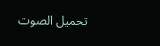تحميل الصوت